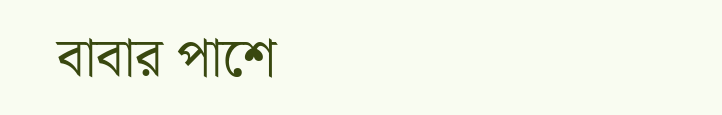বাবার পাশে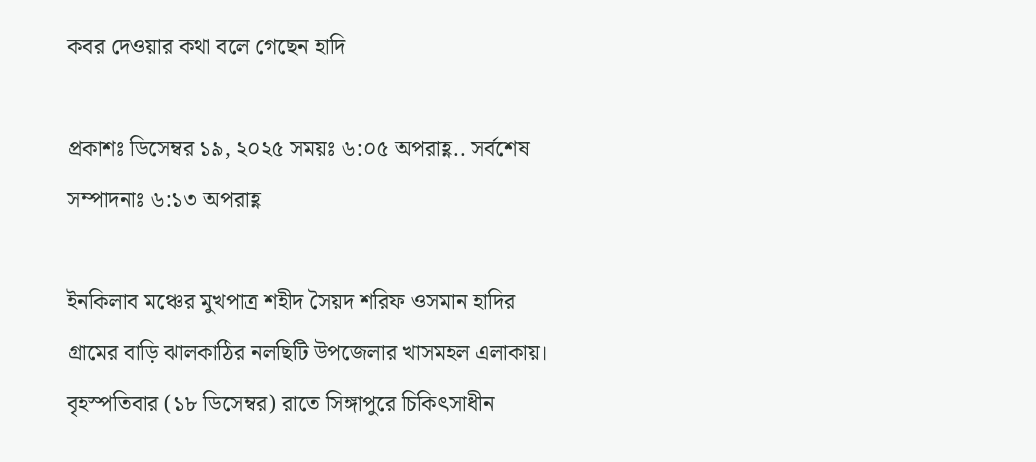কবর দেওয়ার কথা বলে গেছেন হাদি

প্রকাশঃ ডিসেম্বর ১৯, ২০২৫ সময়ঃ ৬:০৫ অপরাহ্ণ.. সর্বশেষ সম্পাদনাঃ ৬:১৩ অপরাহ্ণ

ইনকিলাব মঞ্চের মুখপাত্র শহীদ সৈয়দ শরিফ ওসমান হাদির গ্রামের বাড়ি ঝালকাঠির নলছিটি উপজেলার খাসমহল এলাকায়। বৃহস্পতিবার (১৮ ডিসেম্বর) রাতে সিঙ্গাপুরে চিকিৎসাধীন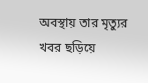অবস্থায় তার মৃত্যুর খবর ছড়িয়ে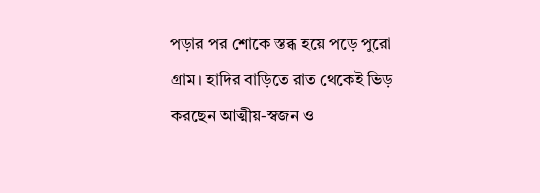পড়ার পর শোকে স্তব্ধ হয়ে পড়ে পুরো গ্রাম। হাদির বাড়িতে রাত থেকেই ভিড় করছেন আত্মীয়-স্বজন ও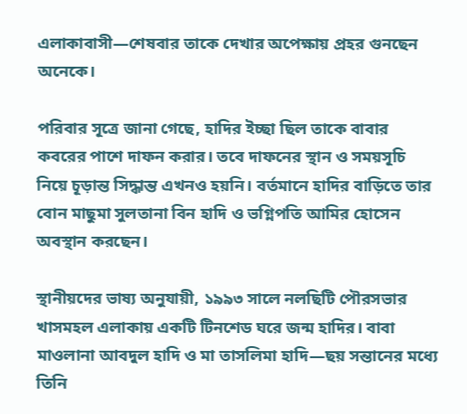এলাকাবাসী—শেষবার তাকে দেখার অপেক্ষায় প্রহর গুনছেন অনেকে।

পরিবার সূত্রে জানা গেছে, হাদির ইচ্ছা ছিল তাকে বাবার কবরের পাশে দাফন করার। তবে দাফনের স্থান ও সময়সূচি নিয়ে চূড়ান্ত সিদ্ধান্ত এখনও হয়নি। বর্তমানে হাদির বাড়িতে তার বোন মাছুমা সুলতানা বিন হাদি ও ভগ্নিপতি আমির হোসেন অবস্থান করছেন।

স্থানীয়দের ভাষ্য অনুযায়ী, ১৯৯৩ সালে নলছিটি পৌরসভার খাসমহল এলাকায় একটি টিনশেড ঘরে জন্ম হাদির। বাবা মাওলানা আবদুল হাদি ও মা তাসলিমা হাদি—ছয় সন্তানের মধ্যে তিনি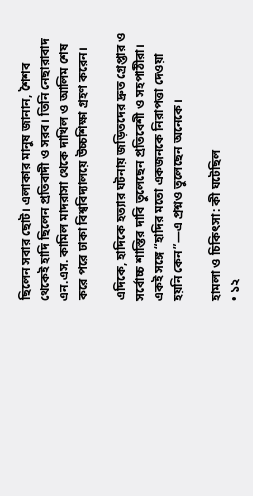ছিলেন সবার ছোট। এলাকার মানুষ জানান, শৈশব থেকেই হাদি ছিলেন প্রতিবাদী ও সরব। তিনি নেছারাবাদ এন.এস. কামিল মাদরাসা থেকে দাখিল ও আলিম শেষ করে পরে ঢাকা বিশ্ববিদ্যালয়ে উচ্চশিক্ষা গ্রহণ করেন।

এদিকে, হাদিকে হত্যার ঘটনায় জড়িতদের দ্রুত গ্রেপ্তার ও সর্বোচ্চ শাস্তির দাবি তুলেছেন প্রতিবেশী ও সহপাঠীরা। একই সঙ্গে “হাদির মতো একজনকে নিরাপত্তা দেওয়া হয়নি কেন”—এ প্রশ্নও তুলেছেন অনেকে।

হামলা ও চিকিৎসা: কী ঘটেছিল
• ১২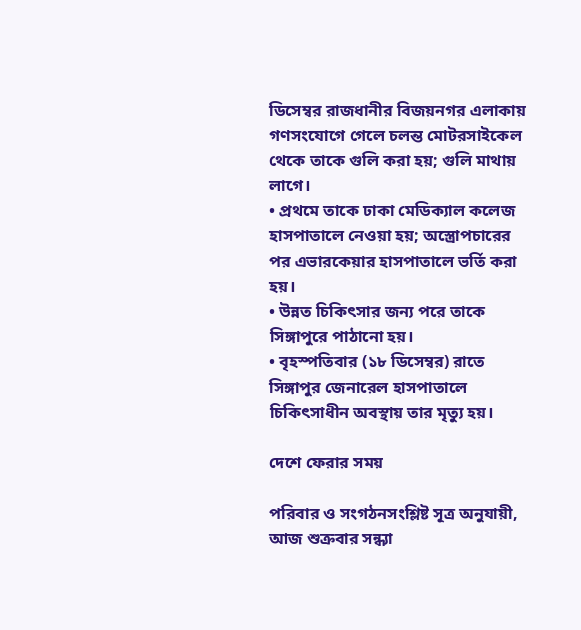ডিসেম্বর রাজধানীর বিজয়নগর এলাকায় গণসংযোগে গেলে চলন্ত মোটরসাইকেল থেকে তাকে গুলি করা হয়; গুলি মাথায় লাগে।
• প্রথমে তাকে ঢাকা মেডিক্যাল কলেজ হাসপাতালে নেওয়া হয়; অস্ত্রোপচারের পর এভারকেয়ার হাসপাতালে ভর্তি করা হয়।
• উন্নত চিকিৎসার জন্য পরে তাকে সিঙ্গাপুরে পাঠানো হয়।
• বৃহস্পতিবার (১৮ ডিসেম্বর) রাতে সিঙ্গাপুর জেনারেল হাসপাতালে চিকিৎসাধীন অবস্থায় তার মৃত্যু হয়।

দেশে ফেরার সময়

পরিবার ও সংগঠনসংশ্লিষ্ট সূত্র অনুযায়ী, আজ শুক্রবার সন্ধ্যা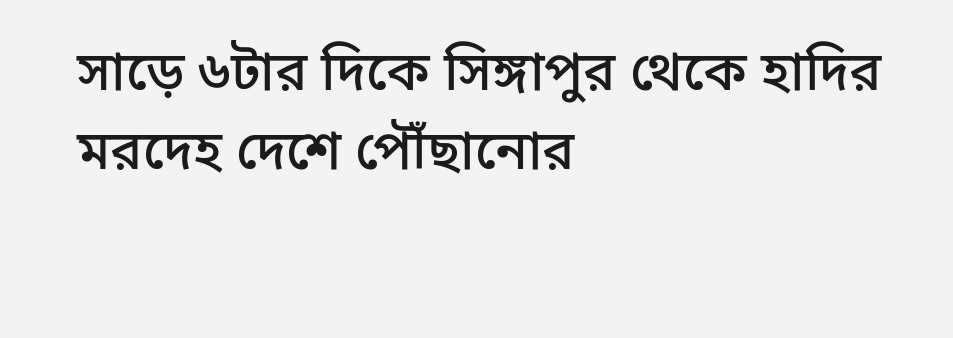সাড়ে ৬টার দিকে সিঙ্গাপুর থেকে হাদির মরদেহ দেশে পৌঁছানোর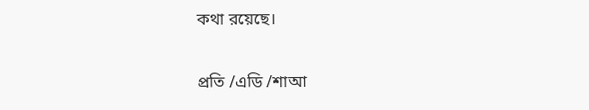কথা রয়েছে।

প্রতি /এডি /শাআ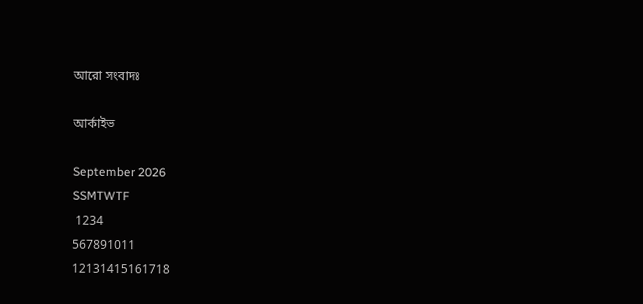আরো সংবাদঃ

আর্কাইভ

September 2026
SSMTWTF
 1234
567891011
12131415161718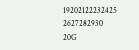19202122232425
2627282930
20G